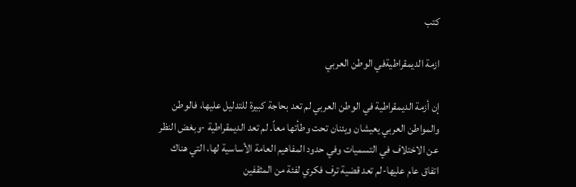كتب

ازمة الديمقراطيةفي الوطن العربي

إن أزمة الديمقراطية في الوطن العربي لم تعد بحاجة كبيرة للتدليل عليها، فالوطن والمواطن العربي يعيشان ويئنان تحت وطأتها معاً. لم تعد الديمقراطية -وبغض النظر عن الاختلاف في التسميات وفي حدود المفاهيم العامة الأساسية لها، التي هناك اتفاق عام عليها-لم تعد قضية ترف فكري لفئة من المثقفين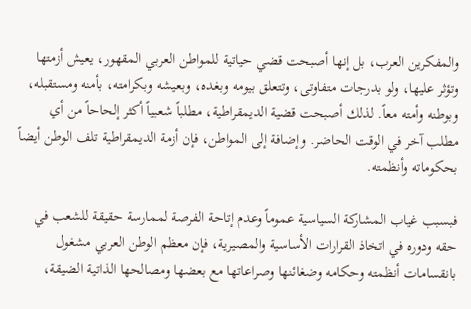والمفكرين العرب، بل إنها أصبحت قضي حياتية للمواطن العربي المقهور، يعيش أزمتها وتؤثر عليها، ولو بدرجات متفاوتى، وتتعلق بيومه وبغده، وبعيشه وبكرامته، بأمنه ومستقبله، وبوطنه وأمته معاً. لذلك أصبحت قضية الديمقراطية، مطلباً شعبياً أكثر إلحاحاً من أي مطلب آخر في الوقت الحاضر. وإضافة إلى المواطن، فإن أزمة الديمقراطية تلف الوطن أيضاً بحكوماته وأنظمته.

فبسبب غياب المشاركة السياسية عموماً وعدم إتاحة الفرصة لممارسة حقيقة للشعب في حقه ودوره في اتخاذ القرارات الأساسية والمصيرية، فإن معظم الوطن العربي مشغول بانقسامات أنظمته وحكامه وضغائنها وصراعاتها مع بعضها ومصالحها الذاتية الضيقة،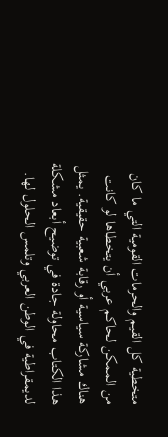متخطية كل القيم والحرمات القومية التي ما كان من الممكن لحاكم عربي أن يتخطاها لو كانت هناك مشاركة سياسية أو رقابة شعبية حقيقية. يمثل هذا الكتاب محاولة جادة في توضيح أبعاد مشكلة لديمقراطية في الوطن العربي وتلمس الحلول لها.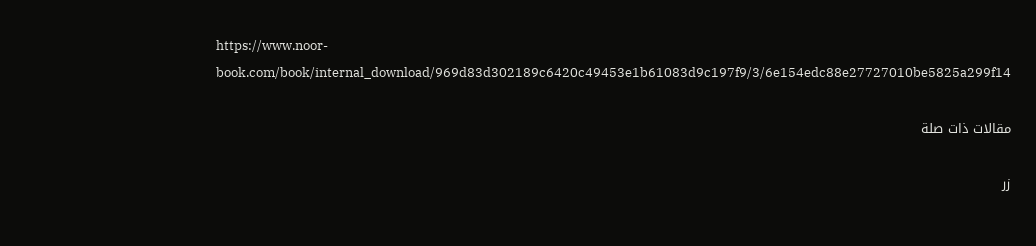https://www.noor-book.com/book/internal_download/969d83d302189c6420c49453e1b61083d9c197f9/3/6e154edc88e27727010be5825a299f14

مقالات ذات صلة

زر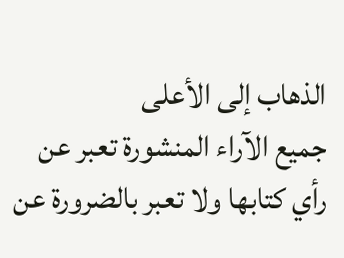الذهاب إلى الأعلى
جميع الآراء المنشورة تعبر عن رأي كتابها ولا تعبر بالضرورة عن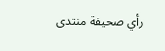رأي صحيفة منتدى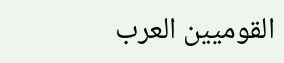القوميين العرب